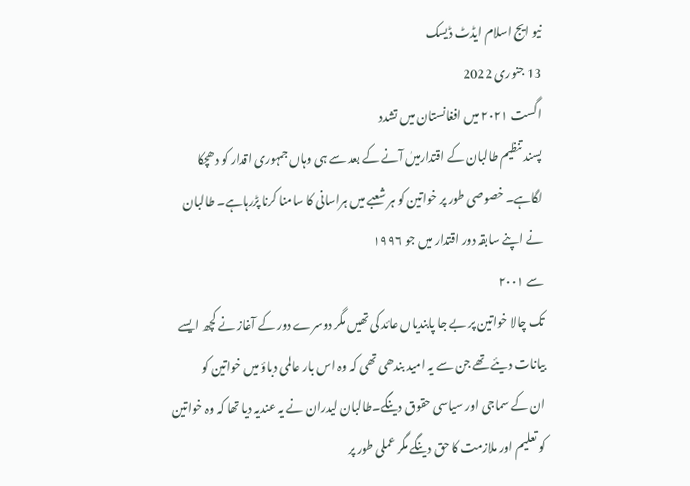نیو ایج اسلام ایڈٹ ڈیسک
13 جنوری 2022
اگست ۲۰۲۱ میں افغانستان میں تشدد
پسند تنظیم طالبان کے اقتدارمیںٰ آنے کے بعد سے ہی وہاں جمہوری اقدار کو دھچکا
لگاہے۔ خصوصی طور پر خواتین کو ہر شعبے میں ہراسانی کا سامنا کرنا پڑرہاہے۔ طالبان
نے اپنے سابقہ دور اقتدار میں جو ۱۹۹۶
سے ۲۰۰۱
تک چالا خواتین پر بے جا پابندیاں عائد کی تھیں مگر دوسرے دور کے آغاز نے کچھ ایسے
بیانات دیئے تھے جن سے یہ امید بندھی تھی کہ وہ اس بار عالمی دباؤ میں خواتین کو
ان کے سماجی اور سیاسی حقوق دینگے۔طالبان لیدران نے یہ عندیہ دیا تھا کہ وہ خواتین
کو تعلیم اور ملازمت کا حق دینگے مگر عملی طور پر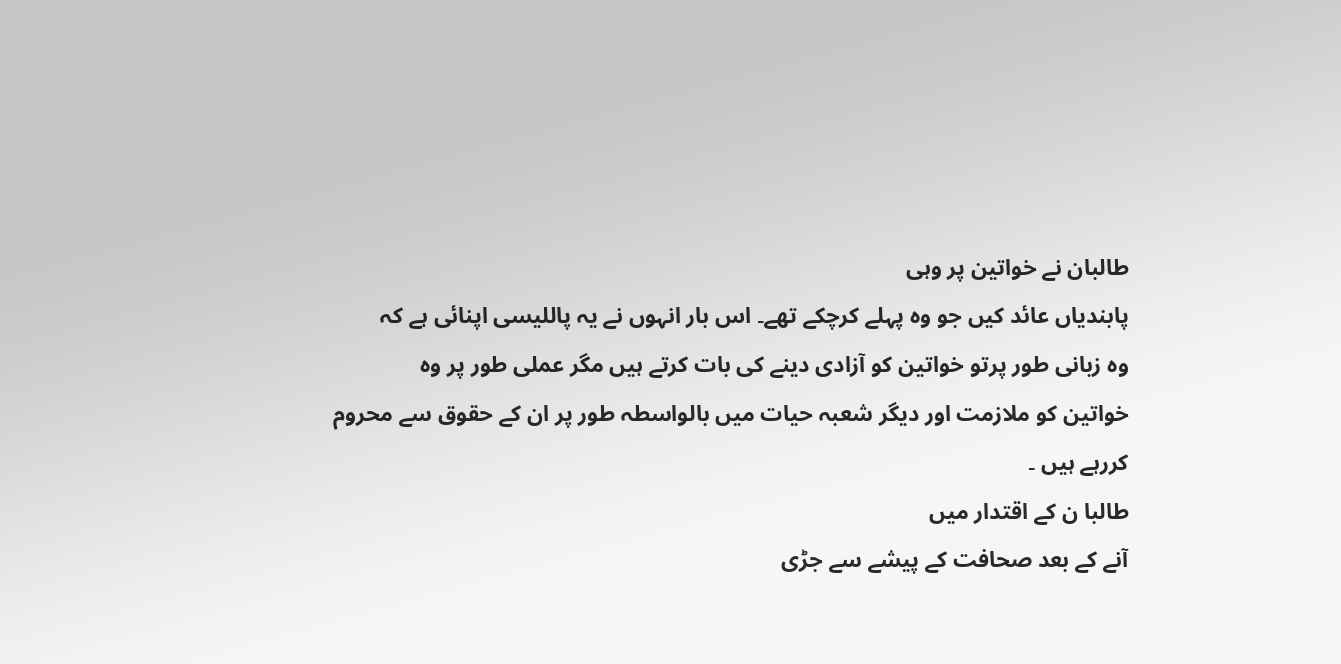طالبان نے خواتین پر وہی
پابندیاں عائد کیں جو وہ پہلے کرچکے تھے۔ اس بار انہوں نے یہ پاللیسی اپنائی ہے کہ
وہ زبانی طور پرتو خواتین کو آزادی دینے کی بات کرتے ہیں مگر عملی طور پر وہ
خواتین کو ملازمت اور دیگر شعبہ حیات میں بالواسطہ طور پر ان کے حقوق سے محروم
کررہے ہیں ۔
طالبا ن کے اقتدار میں
آنے کے بعد صحافت کے پیشے سے جڑی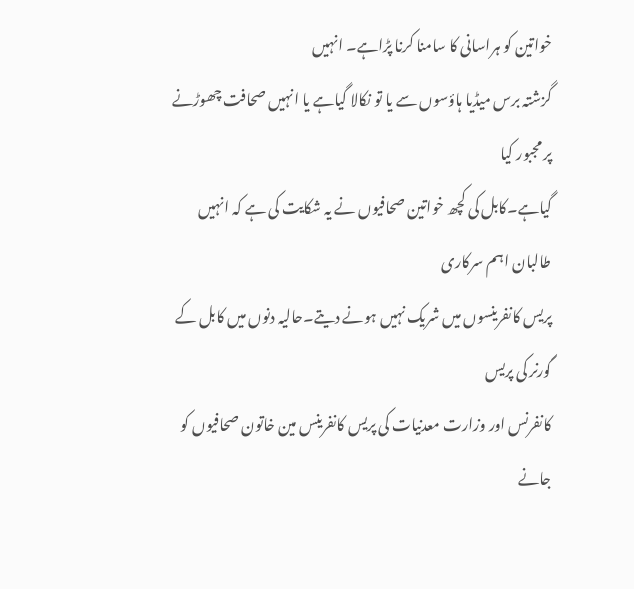خواتین کو ہراسانی کا سامنا کرنا پڑاہے۔ انہیں
گزشتہ برس میڈیا ہاؤسوں سے یا تو نکالا گیاہے یا انہیں صحافت چھوڑنے پر مجبور کیا
گیاہے۔کابل کی کچھ خواتین صحافیوں نے یہ شکایت کی ہے کہ انہیں طالبان اہم سرکاری
پریس کانفرینسوں میں شریک نہیں ہونے دیتے۔حالیہ دنوں میں کابل کے گورنر کی پریس
کانفرنس اور وزارت معدنیات کی پریس کانفرینس مین خاتون صحافیوں کو جانے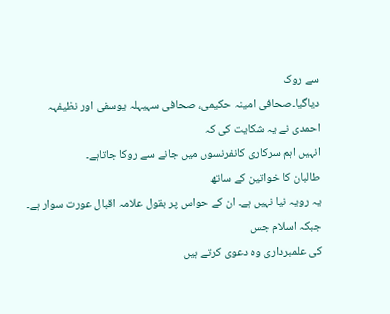سے روک
دیاگیا۔صحافی امینہ حکیمی، صحافی سہیہلہ یوسفی اور نظیفہہ احمدی نے یہ شکایت کی کہ
انہیں اہم سرکاری کانفرنسوں میں جانے سے روکا جاتاہے۔
طالبان کا خواتین کے ساتھ
یہ رویہ نیا نہیں ہے۔ ان کے حواس پر بقول علامہ اقبال عورت سوار ہے۔ جبکہ اسلام جس
کی علمبرداری وہ دعوی کرتے ہیں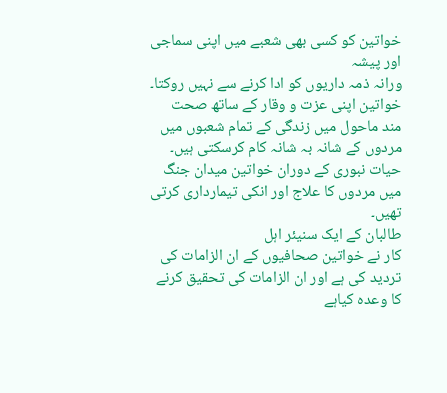خواتین کو کسی بھی شعبے میں اپنی سماجی اور پیشہ
ورانہ ذمہ داریوں کو ادا کرنے سے نہیں روکتا۔ خواتین اپنی عزت و وقار کے ساتھ صحت
مند ماحول میں زندگی کے تمام شعبوں میں مردوں کے شانہ بہ شانہ کام کرسکتی ہیں۔
حیات نبوری کے دوران خواتین میدان جنگ میں مردوں کا علاج اور انکی تیمارداری کرتی
تھیں۔
طالبان کے ایک سنیئر اہل
کار نے خواتین صحافیوں کے ان الزامات کی تردید کی ہے اور ان الزامات کی تحقیق کرنے
کا وعدہ کیاہے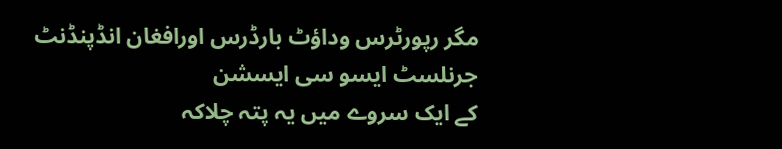مگر رپورٹرس وداؤٹ بارڈرس اورافغان انڈپنڈنٹ جرنلسٹ ایسو سی ایسشن
کے ایک سروے میں یہ پتہ چلاکہ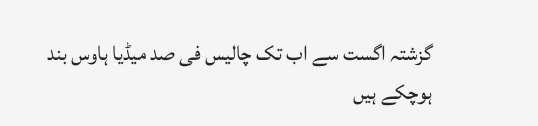گزشتہ اگست سے اب تک چالیس فی صد میڈیا ہاوس بند
ہوچکے ہیں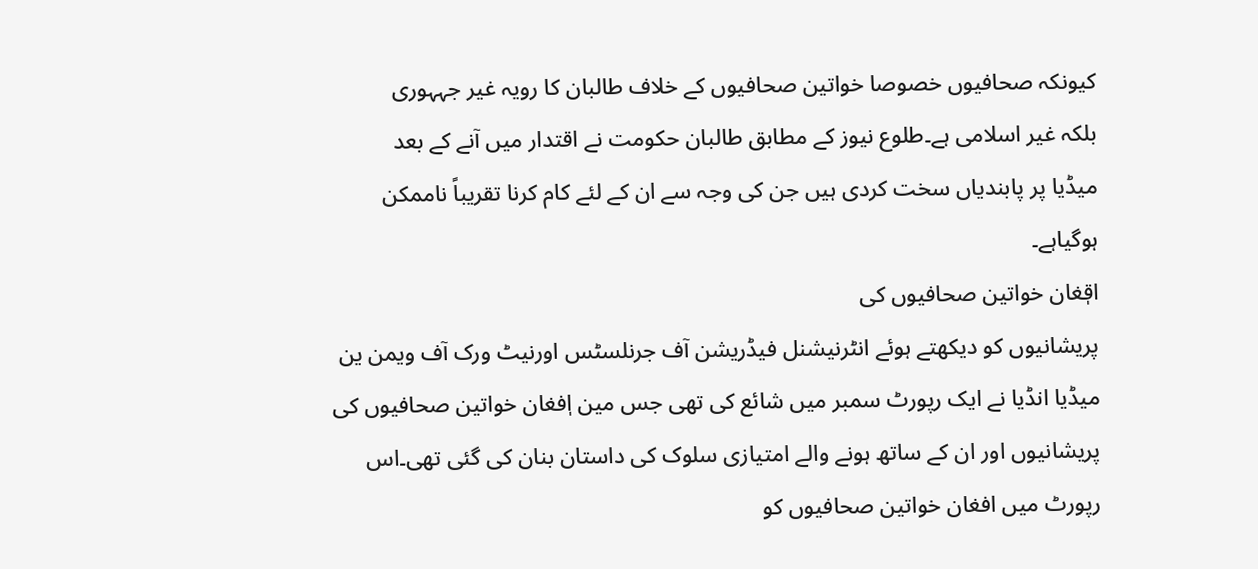کیونکہ صحافیوں خصوصا خواتین صحافیوں کے خلاف طالبان کا رویہ غیر جہہوری
بلکہ غیر اسلامی ہے۔طلوع نیوز کے مطابق طالبان حکومت نے اقتدار میں آنے کے بعد
میڈیا پر پابندیاں سخت کردی ہیں جن کی وجہ سے ان کے لئے کام کرنا تقریباً ناممکن
ہوگیاہے۔
اقٖغان خواتین صحافیوں کی
پریشانیوں کو دیکھتے ہوئے انٹرنیشنل فیڈریشن آف جرنلسٹس اورنیٹ ورک آف ویمن ین
میڈیا انڈیا نے ایک رپورٹ سمبر میں شائع کی تھی جس مین اٖفغان خواتین صحافیوں کی
پریشانیوں اور ان کے ساتھ ہونے والے امتیازی سلوک کی داستان بنان کی گئی تھی۔اس
رپورٹ میں افغان خواتین صحافیوں کو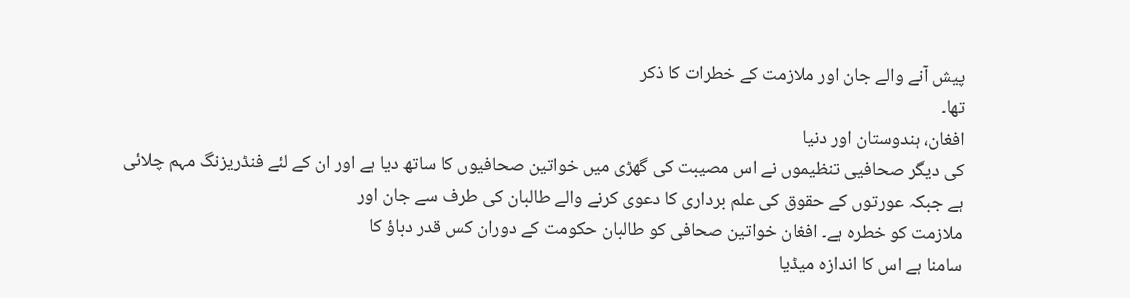پیش آنے والے جان اور ملازمت کے خطرات کا ذکر
تھا۔
افغان، ہندوستان اور دنیا
کی دیگر صحافیی تنظیموں نے اس مصیبت کی گھڑی میں خواتین صحافیوں کا ساتھ دیا ہے اور ان کے لئے فنڈریزنگ مہم چلائی
ہے جبکہ عورتوں کے حقوق کی علم برداری کا دعوی کرنے والے طالبان کی طرف سے جان اور
ملازمت کو خطرہ ہے۔ افغان خواتین صحافی کو طالبان حکومت کے دوران کس قدر دباؤ کا
سامنا ہے اس کا اندازہ میڈیا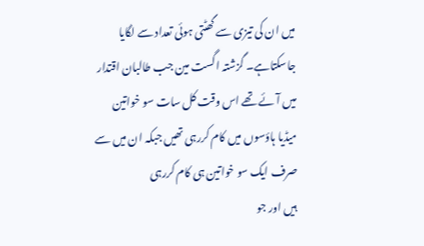میں ان کی تیزی سے گھٹتی ہوئی تعداد سے لگایا
جاسکتاہے۔ گزشتہ اگست مین جب طالبان اقتدار میں آئے تھے اس وقت کل سات سو خواتین
میڈیا ہاؤسوں میں کام کررہی تھیں جبکہ ان میں سے صرف ایک سو خواتین ہی کام کررہی
ہیں اور جو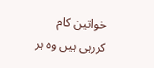خواتین کام کررہی ہیں وہ ہر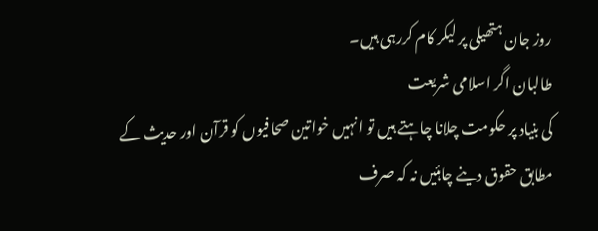روز جان ہتھیلی پر لیکر کام کررہی ہیں۔
طالبان اگر اسلامی شریعت
کی بنیاد پر حکومت چلانا چاہتے ہیں تو انہیں خواتین صحافیوں کو قرآن اور حدیث کے
مطابق حقوق دینے چاہئیں نہ کہ صرف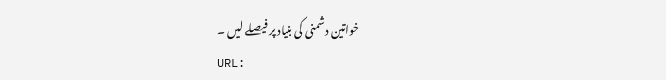خواتین دشمنی کی بنیاد پر فیصلے لیں ۔
URL: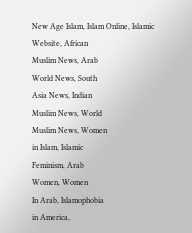New Age Islam, Islam Online, Islamic
Website, African
Muslim News, Arab
World News, South
Asia News, Indian
Muslim News, World
Muslim News, Women
in Islam, Islamic
Feminism, Arab
Women, Women
In Arab, Islamophobia
in America,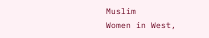Muslim
Women in West,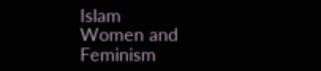Islam
Women and Feminism